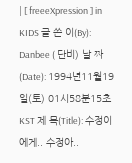| [ freeeXpression ] in KIDS 글 쓴 이(By): Danbee ( 단비) 날 짜 (Date): 1994년11월19일(토) 01시58분15초 KST 제 목(Title): 수정이에게.. 수정아..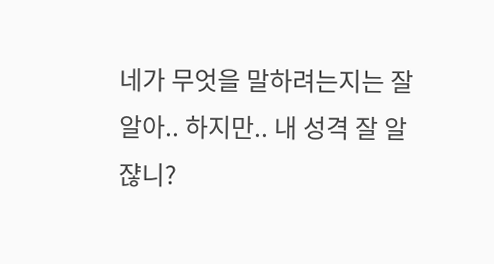네가 무엇을 말하려는지는 잘 알아.. 하지만.. 내 성격 잘 알쟎니?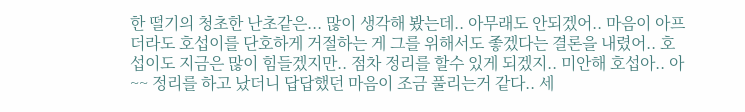한 떨기의 청초한 난초같은... 많이 생각해 봤는데.. 아무래도 안되겠어.. 마음이 아프더라도 호섭이를 단호하게 거절하는 게 그를 위해서도 좋겠다는 결론을 내렸어.. 호섭이도 지금은 많이 힘들겠지만.. 점차 정리를 할수 있게 되겠지.. 미안해 호섭아.. 아~~ 정리를 하고 났더니 답답했던 마음이 조금 풀리는거 같다.. 세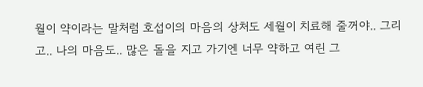월이 약이라는 말처럼 호섭이의 마음의 상처도 세월이 치료해 줄꺼야.. 그리고.. 나의 마음도.. 많은 돌을 지고 가기엔 너무 약하고 여린 그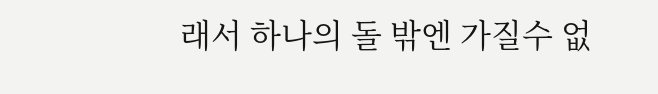래서 하나의 돌 밖엔 가질수 없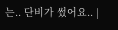는.. 단비가 썼어요.. |